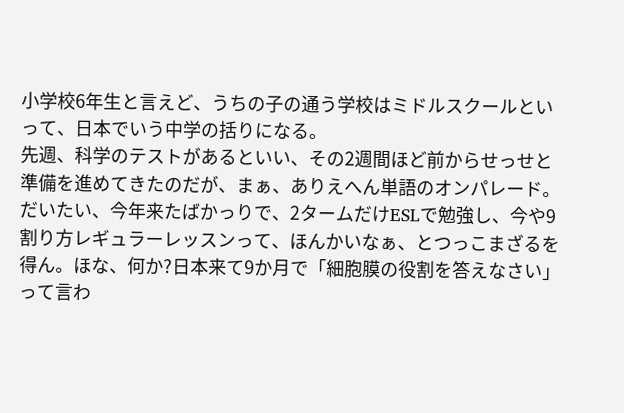小学校6年生と言えど、うちの子の通う学校はミドルスクールといって、日本でいう中学の括りになる。
先週、科学のテストがあるといい、その2週間ほど前からせっせと準備を進めてきたのだが、まぁ、ありえへん単語のオンパレード。
だいたい、今年来たばかっりで、2タームだけESLで勉強し、今や9割り方レギュラーレッスンって、ほんかいなぁ、とつっこまざるを得ん。ほな、何か?日本来て9か月で「細胞膜の役割を答えなさい」って言わ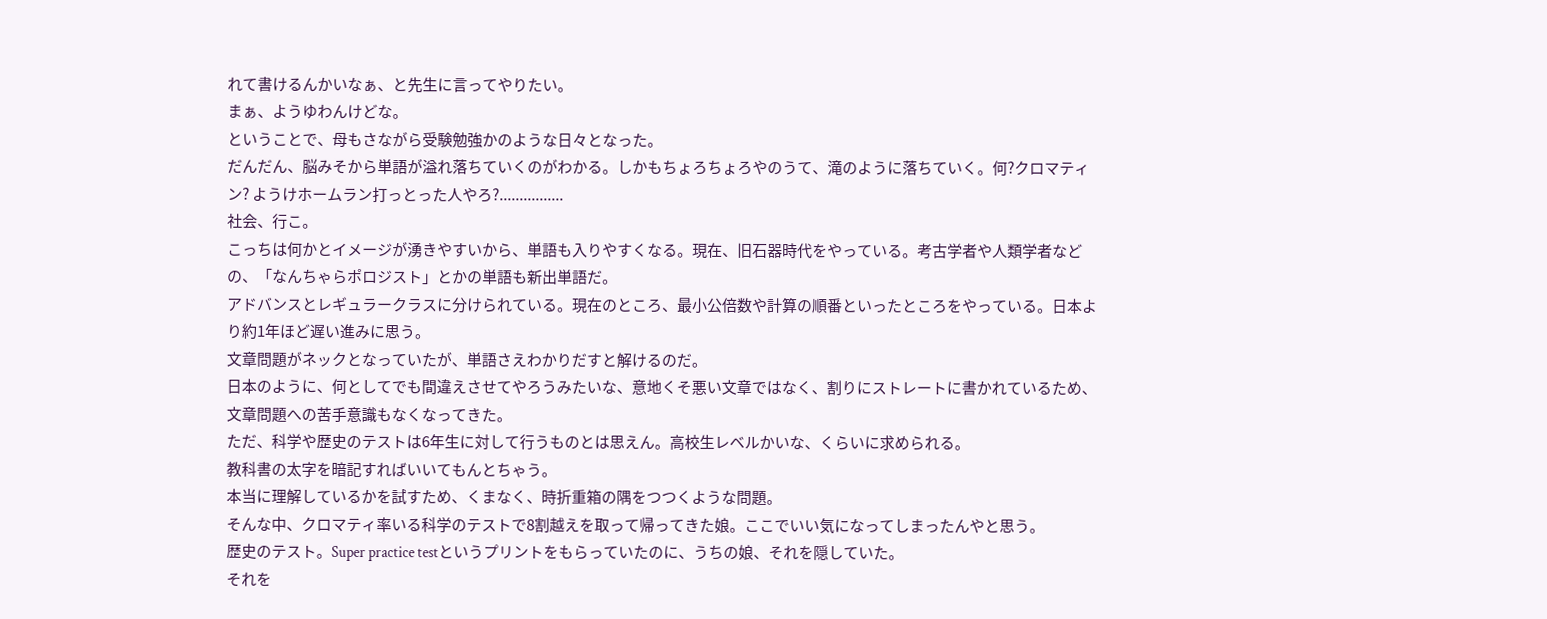れて書けるんかいなぁ、と先生に言ってやりたい。
まぁ、ようゆわんけどな。
ということで、母もさながら受験勉強かのような日々となった。
だんだん、脳みそから単語が溢れ落ちていくのがわかる。しかもちょろちょろやのうて、滝のように落ちていく。何?クロマティン? ようけホームラン打っとった人やろ?................
社会、行こ。
こっちは何かとイメージが湧きやすいから、単語も入りやすくなる。現在、旧石器時代をやっている。考古学者や人類学者などの、「なんちゃらポロジスト」とかの単語も新出単語だ。
アドバンスとレギュラークラスに分けられている。現在のところ、最小公倍数や計算の順番といったところをやっている。日本より約1年ほど遅い進みに思う。
文章問題がネックとなっていたが、単語さえわかりだすと解けるのだ。
日本のように、何としてでも間違えさせてやろうみたいな、意地くそ悪い文章ではなく、割りにストレートに書かれているため、文章問題への苦手意識もなくなってきた。
ただ、科学や歴史のテストは6年生に対して行うものとは思えん。高校生レベルかいな、くらいに求められる。
教科書の太字を暗記すればいいてもんとちゃう。
本当に理解しているかを試すため、くまなく、時折重箱の隅をつつくような問題。
そんな中、クロマティ率いる科学のテストで8割越えを取って帰ってきた娘。ここでいい気になってしまったんやと思う。
歴史のテスト。Super practice testというプリントをもらっていたのに、うちの娘、それを隠していた。
それを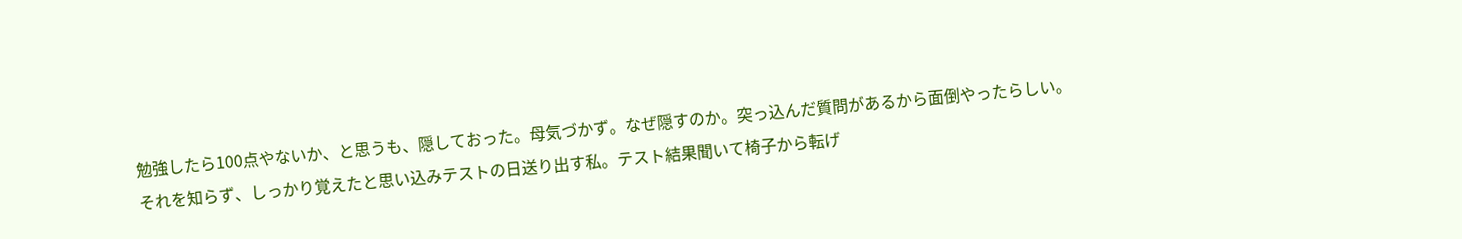勉強したら100点やないか、と思うも、隠しておった。母気づかず。なぜ隠すのか。突っ込んだ質問があるから面倒やったらしい。
それを知らず、しっかり覚えたと思い込みテストの日送り出す私。テスト結果聞いて椅子から転げ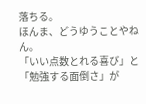落ちる。
ほんま、どうゆうことやねん。
「いい点数とれる喜び」と「勉強する面倒さ」が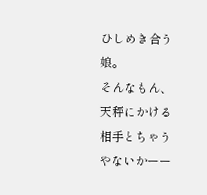ひしめき合う娘。
そんなもん、天秤にかける相手とちゃうやないかーー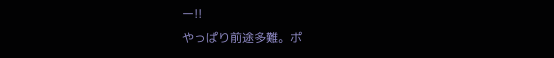ー!!
やっぱり前途多難。ポ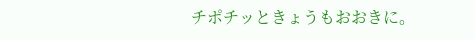チポチッときょうもおおきに。